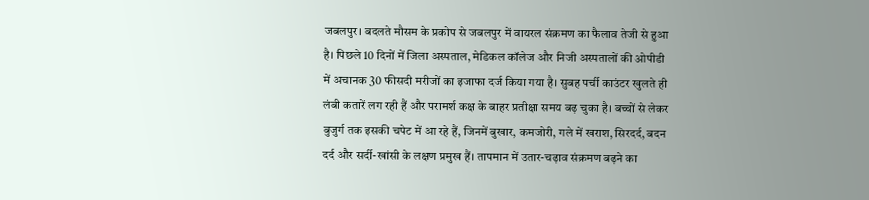जबलपुर। बदलते मौसम के प्रकोप से जबलपुर में वायरल संक्रमण का फैलाव तेजी से हुआ है। पिछले 10 दिनों में जिला अस्पताल, मेडिकल कॉलेज और निजी अस्पतालों की ओपीडी में अचानक 30 फीसदी मरीजों का इजाफा दर्ज किया गया है। सुबह पर्ची काउंटर खुलते ही लंबी कतारें लग रही हैं और परामर्श कक्ष के बाहर प्रतीक्षा समय बढ़ चुका है। बच्चों से लेकर बुजुर्ग तक इसकी चपेट में आ रहे हैं, जिनमें बुखार, कमजोरी, गले में खराश, सिरदर्द, बदन दर्द और सर्दी-खांसी के लक्षण प्रमुख हैं। तापमान में उतार-चढ़ाव संक्रमण बढ़ने का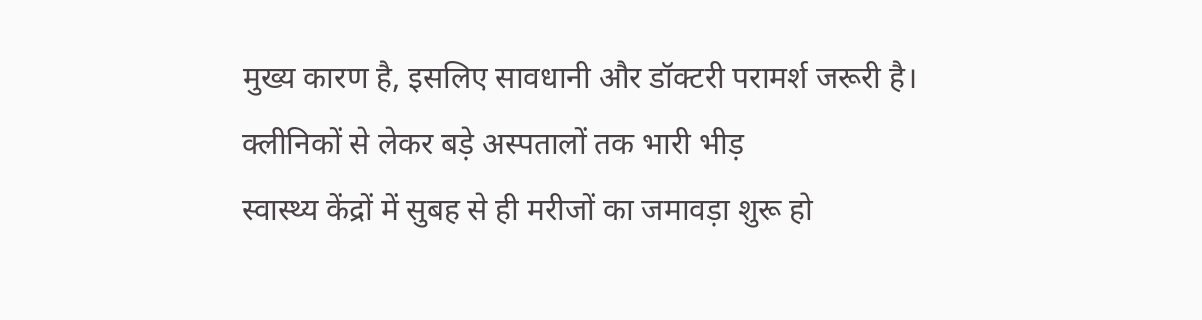मुख्य कारण है, इसलिए सावधानी और डॉक्टरी परामर्श जरूरी है।
क्लीनिकों से लेकर बड़े अस्पतालों तक भारी भीड़
स्वास्थ्य केंद्रों में सुबह से ही मरीजों का जमावड़ा शुरू हो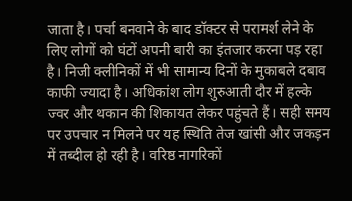जाता है। पर्चा बनवाने के बाद डॉक्टर से परामर्श लेने के लिए लोगों को घंटों अपनी बारी का इंतजार करना पड़ रहा है। निजी क्लीनिकों में भी सामान्य दिनों के मुकाबले दबाव काफी ज्यादा है। अधिकांश लोग शुरुआती दौर में हल्के ज्वर और थकान की शिकायत लेकर पहुंचते हैं। सही समय पर उपचार न मिलने पर यह स्थिति तेज खांसी और जकड़न में तब्दील हो रही है। वरिष्ठ नागरिकों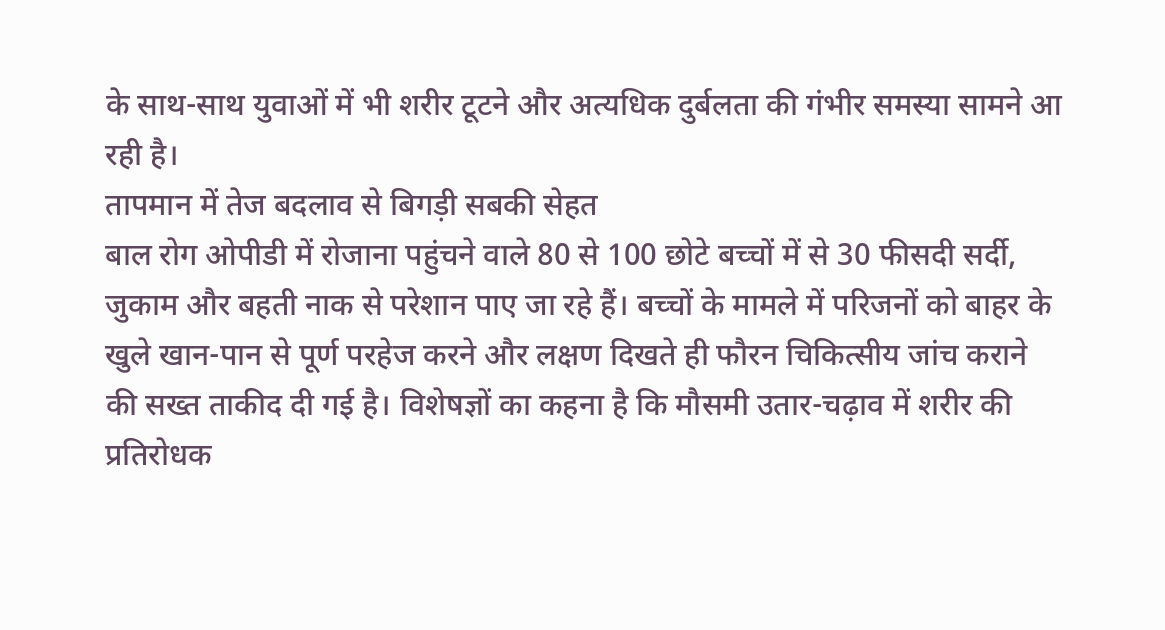के साथ-साथ युवाओं में भी शरीर टूटने और अत्यधिक दुर्बलता की गंभीर समस्या सामने आ रही है।
तापमान में तेज बदलाव से बिगड़ी सबकी सेहत
बाल रोग ओपीडी में रोजाना पहुंचने वाले 80 से 100 छोटे बच्चों में से 30 फीसदी सर्दी, जुकाम और बहती नाक से परेशान पाए जा रहे हैं। बच्चों के मामले में परिजनों को बाहर के खुले खान-पान से पूर्ण परहेज करने और लक्षण दिखते ही फौरन चिकित्सीय जांच कराने की सख्त ताकीद दी गई है। विशेषज्ञों का कहना है कि मौसमी उतार-चढ़ाव में शरीर की प्रतिरोधक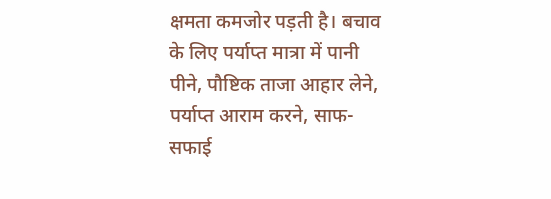क्षमता कमजोर पड़ती है। बचाव के लिए पर्याप्त मात्रा में पानी पीने, पौष्टिक ताजा आहार लेने, पर्याप्त आराम करने, साफ-सफाई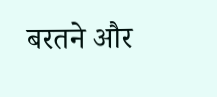बरतने और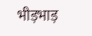भीड़भाड़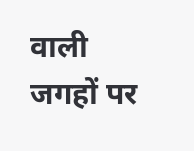वाली जगहों पर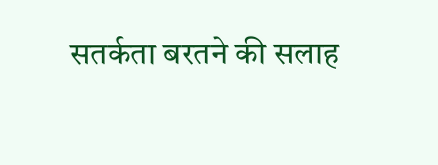सतर्कता बरतने की सलाह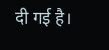दी गई है।